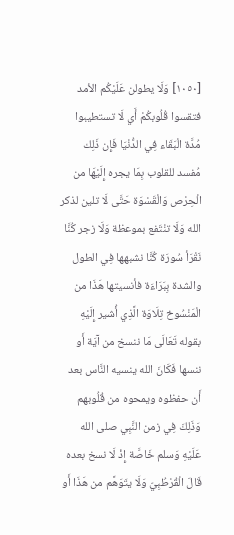[١٠٥٠] وَلَا يطولن عَلَيْكُم الأمد فتقسوا قُلُوبكُمْ أَي لَا تستطيبوا مُدَّة الْبَقَاء فِي الدُّنْيَا فَإِن ذَلِك مُفسد للقلوب بِمَا يجره إِلَيْهَا من الْحِرْص وَالْقَسْوَة حَتَّى لَا تلين لذكر الله وَلَا تنْتَفع بموعظة وَلَا زجر كُنَّا نَقْرَأ سُورَة كُنَّا نشبهها فِي الطول والشدة بِبَرَاءَة فأنسيتها هَذَا من الْمَنْسُوخ تِلَاوَة الَّذِي أُشير إِلَيْهِ بقوله تَعَالَى مَا ننسخ من آيَة أَو ننسها فَكَانَ الله ينسيه النَّاس بعد أَن حفظوه ويمحوه من قُلُوبهم وَذَلِكَ فِي زمن النَّبِي صلى الله عَلَيْهِ وَسلم خَاصَّة إِذْ لَا نسخ بعده قَالَ الْقُرْطُبِيّ وَلَا يتَوَهَّم من هَذَا أَو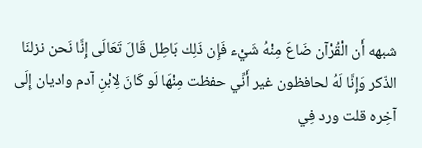شبهه أَن الْقُرْآن ضَاعَ مِنْهُ شَيْء فَإِن ذَلِك بَاطِل قَالَ تَعَالَى إِنَّا نَحن نزلنَا الذّكر وَإِنَّا لَهُ لحافظون غير أَنِّي حفظت مِنْهَا لَو كَانَ لِابْنِ آدم واديان إِلَى آخِره قلت ورد فِي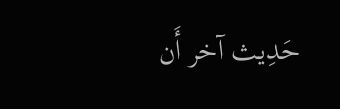حَدِيث آخر أَن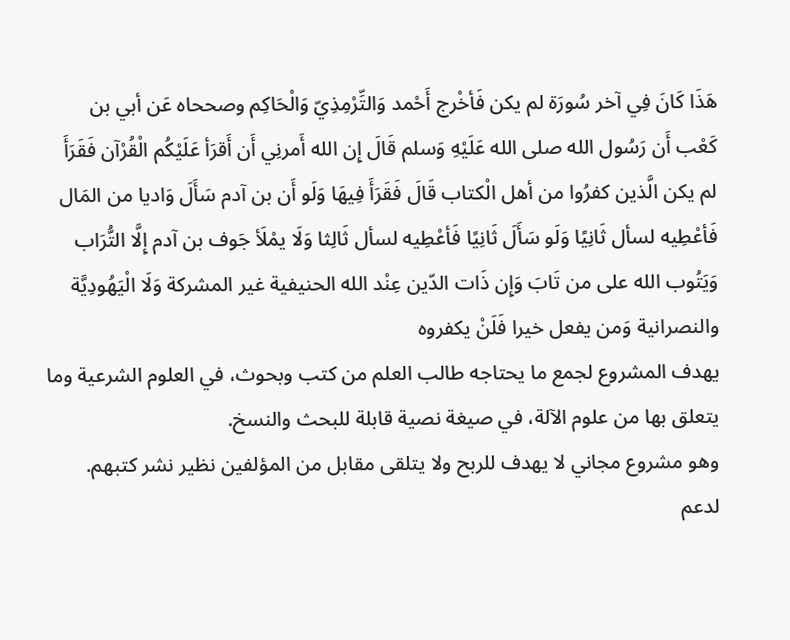هَذَا كَانَ فِي آخر سُورَة لم يكن فَأخْرج أَحْمد وَالتِّرْمِذِيّ وَالْحَاكِم وصححاه عَن أبي بن كَعْب أَن رَسُول الله صلى الله عَلَيْهِ وَسلم قَالَ إِن الله أَمرنِي أَن أَقرَأ عَلَيْكُم الْقُرْآن فَقَرَأَ لم يكن الَّذين كفرُوا من أهل الْكتاب قَالَ فَقَرَأَ فِيهَا وَلَو أَن بن آدم سَأَلَ وَاديا من المَال فَأعْطِيه لسأل ثَانِيًا وَلَو سَأَلَ ثَانِيًا فَأعْطِيه لسأل ثَالِثا وَلَا يمْلَأ جَوف بن آدم إِلَّا التُّرَاب وَيَتُوب الله على من تَابَ وَإِن ذَات الدّين عِنْد الله الحنيفية غير المشركة وَلَا الْيَهُودِيَّة والنصرانية وَمن يفعل خيرا فَلَنْ يكفروه
يهدف المشروع لجمع ما يحتاجه طالب العلم من كتب وبحوث، في العلوم الشرعية وما يتعلق بها من علوم الآلة، في صيغة نصية قابلة للبحث والنسخ.
وهو مشروع مجاني لا يهدف للربح ولا يتلقى مقابل من المؤلفين نظير نشر كتبهم.
لدعم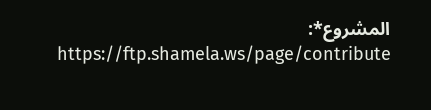المشروع*: https://ftp.shamela.ws/page/contribute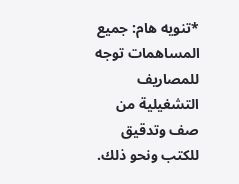*تنويه هام: جميع المساهمات توجه للمصاريف التشغيلية من صف وتدقيق للكتب ونحو ذلك.